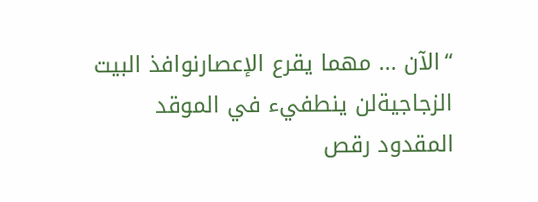“الآن ... مهما يقرع الإعصارنوافذ البيت الزجاجيةلن ينطفيء في الموقد المقدود رقص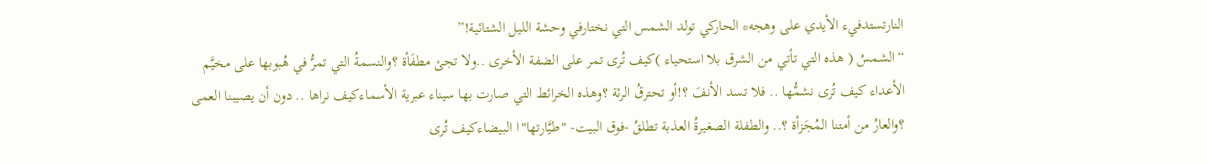النارتستدفيء الأيدي على وهجه* الحاركي تولد الشمس التي نختارفي وحشة الليل الشتائية!”
“الشمسُ ( هذه التي تأتي من الشرق بلا استحياء )كيف تُرى تمر على الضفة الأخرى ..ولا تجئ مطفَأة ؟والنسمةُ التي تمرُّ في هُبوبها على مخيَّم الأعداء كيف تُرى نشمُّها .. فلا تسد الأنفَ ؟!أو تحترقُ الرئة ؟وهذه الخرائط التي صارت بها سيناء عبرية الأسماءكيف نراها .. دون أن يصيبنا العمى ؟والعارُ من أمتنا المُجَزأة ؟.. والطفلة الصغيرةُ العذبة تطلقُ -فوق البيت- "طيَّارتها"ا البيضاءكيف تُرى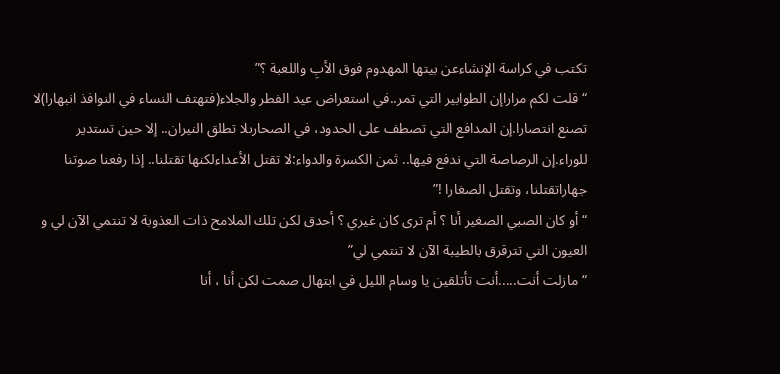تكتب في كراسة الإنشاءعن بيتها المهدوم فوق الأبِ واللعبة ؟”
“قلت لكم مراراإن الطوابير التي تمر..في استعراض عيد الفطر والجلاء(فتهتف النساء في النوافذ انبهارا)لا تصنع انتصارا.إن المدافع التي تصطف على الحدود، في الصحارىلا تطلق النيران.. إلا حين تستدير للوراء.إن الرصاصة التي ندفع فيها.. ثمن الكسرة والدواء:لا تقتل الأعداءلكنها تقتلنا.. إذا رفعنا صوتنا جهاراتقتلنا، وتقتل الصغارا !”
“ أو كان الصبي الصغير أنا ؟ أم ترى كان غيري ؟ أحدق لكن تلك الملامح ذات العذوبة لا تنتمي الآن لي و العيون التي تترقرق بالطيبة الآن لا تنتمي لي”
“مازلت أنت.....أنت تأتلقين يا وسام الليل في ابتهال صمت لكن أنا ، أنا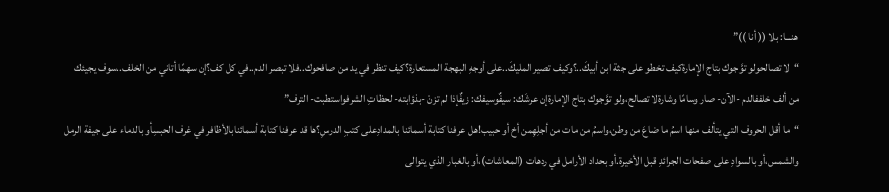هنـــا: بلا (( أنا ))”
“لا تصالحولو توَّجوك بتاج الإمارةكيف تخطو على جثة ابن أبيكَ..؟وكيف تصير المليكَ..على أوجهِ البهجة المستعارة؟كيف تنظر في يد من صافحوك..فلا تبصر الدم..في كل كف؟إن سهمًا أتاني من الخلف..سوف يجيئك من ألف خلففالدم -الآن- صار وسامًا وشارةلا تصالح،ولو توَّجوك بتاج الإمارةإن عرشَك: سيفٌوسيفك: زيفٌإذا لم تزنْ -بذؤابته- لحظاتِ الشرفواستطبت- الترف”
“ما أقل الحروف التي يتألف منها اسمُ ما ضاعَ من وطن،واسمُ من مات من أجلِهِمن أخ أو حبيب!هل عرفنا كتابة أسمائنا بالمدادِعلى كتبِ الدرسِ؟ها قد عرفنا كتابة أسمائنابالأظافر في غرف الحبسِأو بالدماء على جيفة الرمل والشمس،أو بالسوادِ على صفحات الجرائدِ قبل الأخيرة.أو بحداد الأرامل في ردهات (المعاشات)،أو بالغبار الذي يتوالى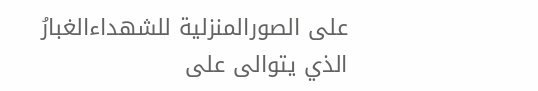على الصورالمنزلية للشهداءالغبارُ الذي يتوالى على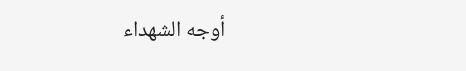أوجه الشهداء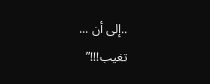..إلى أن ... تغيب!!!”